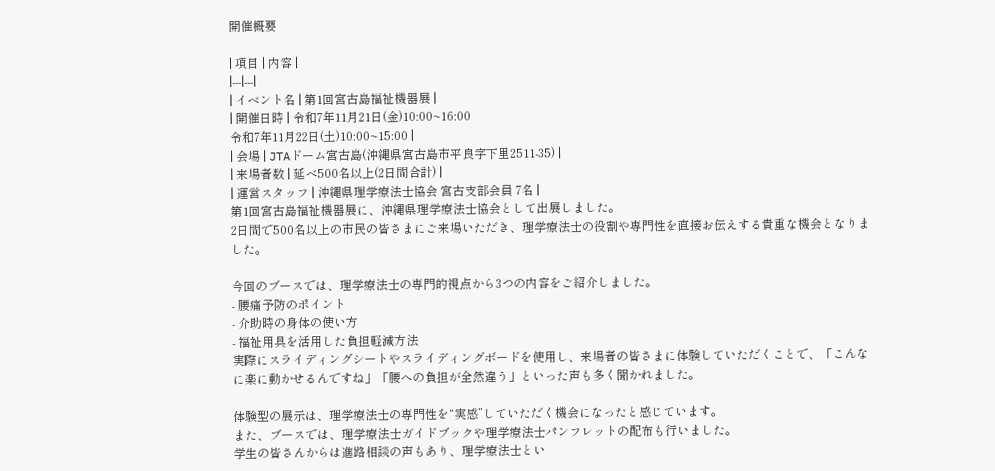開催概要

| 項目 | 内容 |
|---|---|
| イベント名 | 第1回宮古島福祉機器展 |
| 開催日時 | 令和7年11月21日(金)10:00~16:00
令和7年11月22日(土)10:00~15:00 |
| 会場 | JTAドーム宮古島(沖縄県宮古島市平良字下里2511-35) |
| 来場者数 | 延べ500名以上(2日間合計) |
| 運営スタッフ | 沖縄県理学療法士協会 宮古支部会員 7名 |
第1回宮古島福祉機器展に、沖縄県理学療法士協会として出展しました。
2日間で500名以上の市民の皆さまにご来場いただき、理学療法士の役割や専門性を直接お伝えする貴重な機会となりました。

今回のブースでは、理学療法士の専門的視点から3つの内容をご紹介しました。
- 腰痛予防のポイント
- 介助時の身体の使い方
- 福祉用具を活用した負担軽減方法
実際にスライディングシートやスライディングボードを使用し、来場者の皆さまに体験していただくことで、「こんなに楽に動かせるんですね」「腰への負担が全然違う」といった声も多く聞かれました。

体験型の展示は、理学療法士の専門性を“実感”していただく機会になったと感じています。
また、ブースでは、理学療法士ガイドブックや理学療法士パンフレットの配布も行いました。
学生の皆さんからは進路相談の声もあり、理学療法士とい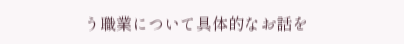う職業について具体的なお話を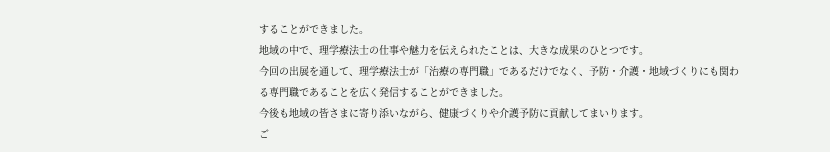することができました。
地域の中で、理学療法士の仕事や魅力を伝えられたことは、大きな成果のひとつです。
今回の出展を通して、理学療法士が「治療の専門職」であるだけでなく、予防・介護・地域づくりにも関わる専門職であることを広く発信することができました。
今後も地域の皆さまに寄り添いながら、健康づくりや介護予防に貢献してまいります。
ご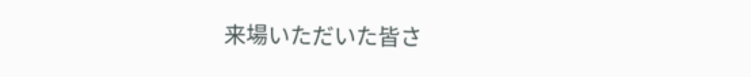来場いただいた皆さ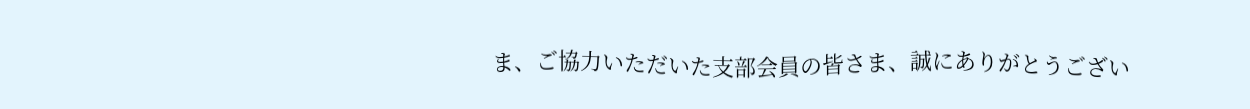ま、ご協力いただいた支部会員の皆さま、誠にありがとうござい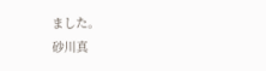ました。
砂川真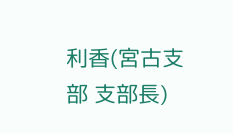利香(宮古支部 支部長)